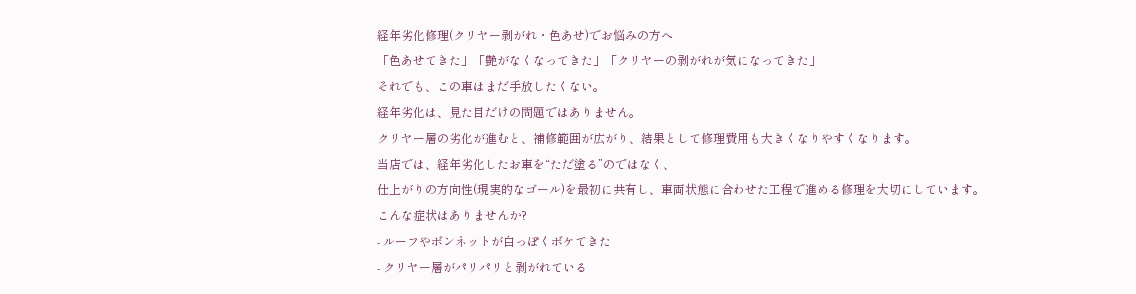経年劣化修理(クリヤー剥がれ・色あせ)でお悩みの方へ
「色あせてきた」「艶がなくなってきた」「クリヤーの剥がれが気になってきた」
それでも、この車はまだ手放したくない。
経年劣化は、見た目だけの問題ではありません。
クリヤー層の劣化が進むと、補修範囲が広がり、結果として修理費用も大きくなりやすくなります。
当店では、経年劣化したお車を“ただ塗る”のではなく、
仕上がりの方向性(現実的なゴール)を最初に共有し、車両状態に合わせた工程で進める修理を大切にしています。
こんな症状はありませんか?
- ルーフやボンネットが白っぽくボケてきた
- クリヤー層がパリパリと剥がれている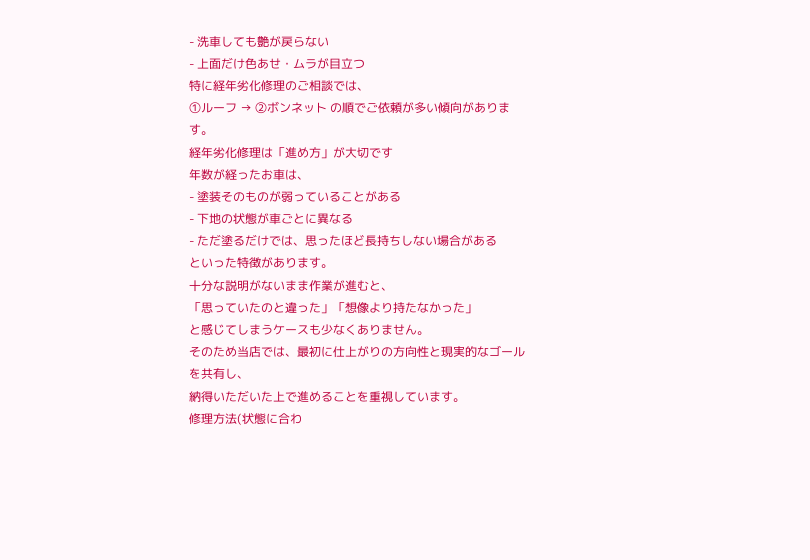- 洗車しても艶が戻らない
- 上面だけ色あせ・ムラが目立つ
特に経年劣化修理のご相談では、
①ルーフ → ②ボンネット の順でご依頼が多い傾向があります。
経年劣化修理は「進め方」が大切です
年数が経ったお車は、
- 塗装そのものが弱っていることがある
- 下地の状態が車ごとに異なる
- ただ塗るだけでは、思ったほど長持ちしない場合がある
といった特徴があります。
十分な説明がないまま作業が進むと、
「思っていたのと違った」「想像より持たなかった」
と感じてしまうケースも少なくありません。
そのため当店では、最初に仕上がりの方向性と現実的なゴールを共有し、
納得いただいた上で進めることを重視しています。
修理方法(状態に合わ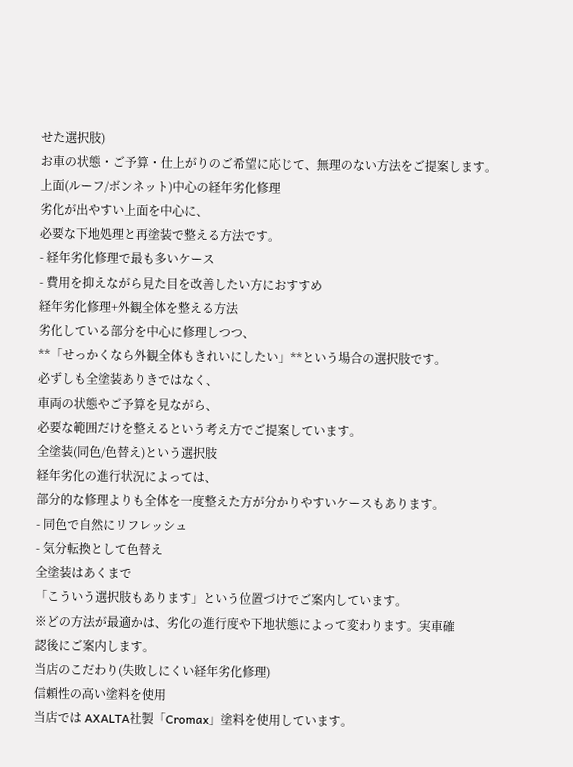せた選択肢)
お車の状態・ご予算・仕上がりのご希望に応じて、無理のない方法をご提案します。
上面(ルーフ/ボンネット)中心の経年劣化修理
劣化が出やすい上面を中心に、
必要な下地処理と再塗装で整える方法です。
- 経年劣化修理で最も多いケース
- 費用を抑えながら見た目を改善したい方におすすめ
経年劣化修理+外観全体を整える方法
劣化している部分を中心に修理しつつ、
**「せっかくなら外観全体もきれいにしたい」**という場合の選択肢です。
必ずしも全塗装ありきではなく、
車両の状態やご予算を見ながら、
必要な範囲だけを整えるという考え方でご提案しています。
全塗装(同色/色替え)という選択肢
経年劣化の進行状況によっては、
部分的な修理よりも全体を一度整えた方が分かりやすいケースもあります。
- 同色で自然にリフレッシュ
- 気分転換として色替え
全塗装はあくまで
「こういう選択肢もあります」という位置づけでご案内しています。
※どの方法が最適かは、劣化の進行度や下地状態によって変わります。実車確
認後にご案内します。
当店のこだわり(失敗しにくい経年劣化修理)
信頼性の高い塗料を使用
当店では AXALTA社製「Cromax」塗料を使用しています。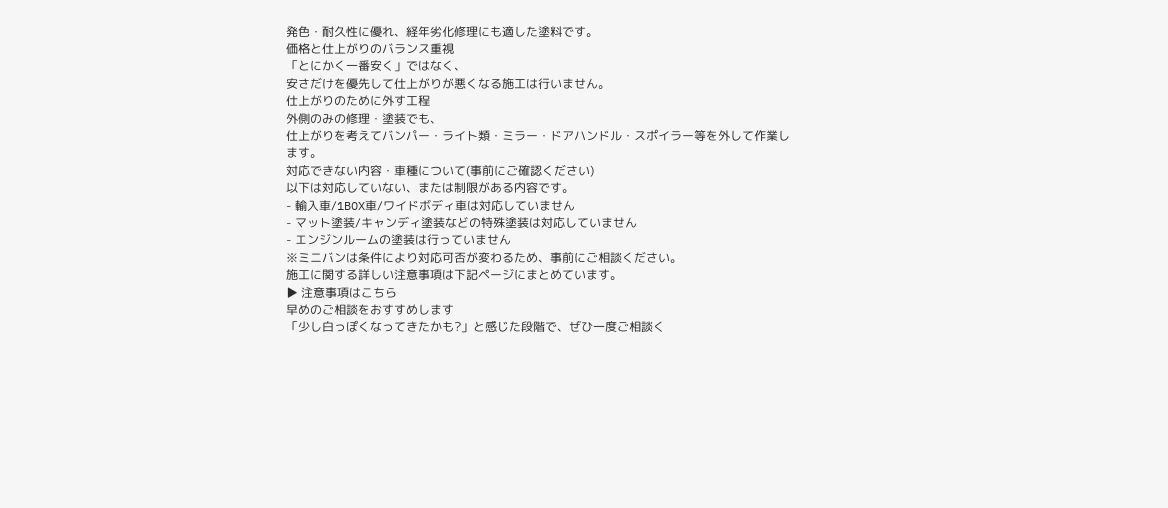発色・耐久性に優れ、経年劣化修理にも適した塗料です。
価格と仕上がりのバランス重視
「とにかく一番安く」ではなく、
安さだけを優先して仕上がりが悪くなる施工は行いません。
仕上がりのために外す工程
外側のみの修理・塗装でも、
仕上がりを考えてバンパー・ライト類・ミラー・ドアハンドル・スポイラー等を外して作業します。
対応できない内容・車種について(事前にご確認ください)
以下は対応していない、または制限がある内容です。
- 輸入車/1BOX車/ワイドボディ車は対応していません
- マット塗装/キャンディ塗装などの特殊塗装は対応していません
- エンジンルームの塗装は行っていません
※ミニバンは条件により対応可否が変わるため、事前にご相談ください。
施工に関する詳しい注意事項は下記ページにまとめています。
▶ 注意事項はこちら
早めのご相談をおすすめします
「少し白っぽくなってきたかも?」と感じた段階で、ぜひ一度ご相談く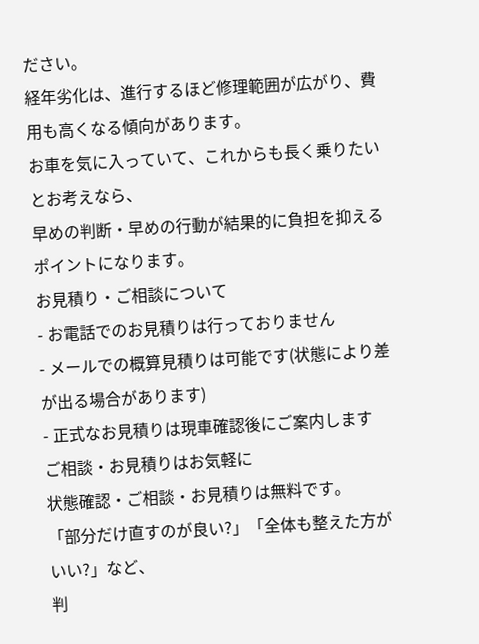ださい。
経年劣化は、進行するほど修理範囲が広がり、費用も高くなる傾向があります。
お車を気に入っていて、これからも長く乗りたいとお考えなら、
早めの判断・早めの行動が結果的に負担を抑えるポイントになります。
お見積り・ご相談について
- お電話でのお見積りは行っておりません
- メールでの概算見積りは可能です(状態により差が出る場合があります)
- 正式なお見積りは現車確認後にご案内します
ご相談・お見積りはお気軽に
状態確認・ご相談・お見積りは無料です。
「部分だけ直すのが良い?」「全体も整えた方がいい?」など、
判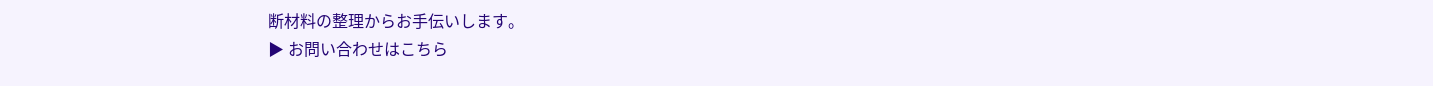断材料の整理からお手伝いします。
▶ お問い合わせはこちら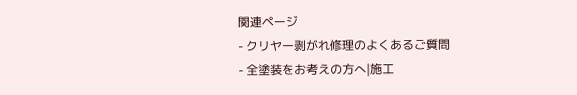関連ページ
- クリヤー剥がれ修理のよくあるご質問
- 全塗装をお考えの方へ|施工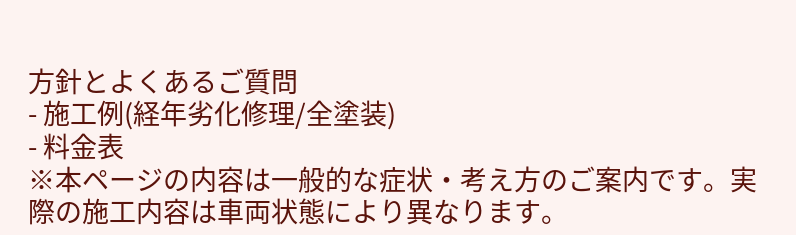方針とよくあるご質問
- 施工例(経年劣化修理/全塗装)
- 料金表
※本ページの内容は一般的な症状・考え方のご案内です。実際の施工内容は車両状態により異なります。